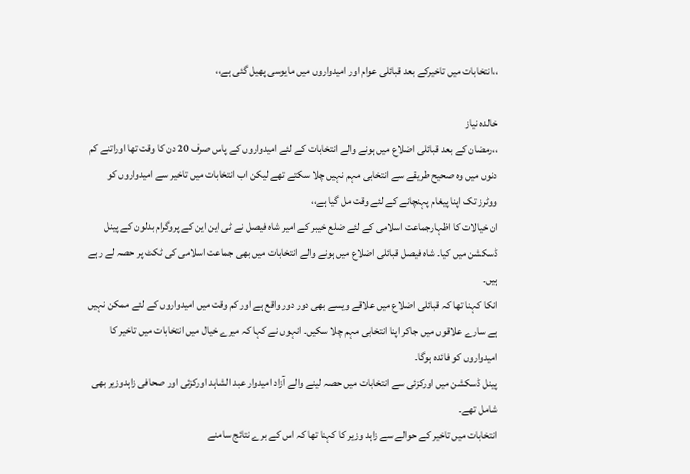،،انتخابات میں تاخیرکے بعد قبائلی عوام اور امیدواروں میں مایوسی پھیل گئی ہے،،

خالدہ نیاز
،،رمضان کے بعد قبائلی اضلاع میں ہونے والے انتخابات کے لئے امیدواروں کے پاس صرف 20 دن کا وقت تھا اوراتنے کم دنوں میں وہ صحیح طریقے سے انتخابی مہم نہیں چلا سکتے تھے لیکن اب انتخابات میں تاخیر سے امیدواروں کو ووٹرز تک اپنا پیغام پہنچانے کے لئے وقت مل گیا ہے،،
ان خیالات کا اظہارجماعت اسلامی کے لئے ضلع خیبر کے امیر شاہ فیصل نے ٹی این این کے پروگرام بدلون کے پینل ڈسکشن میں کیا۔ شاہ فیصل قبائلی اضلاع میں ہونے والے انتخابات میں بھی جماعت اسلامی کی ٹکٹ پر حصہ لے رہے ہیں۔
انکا کہنا تھا کہ قبائلی اضلاع میں علاقے ویسے بھی دور دور واقع ہے اور کم وقت میں امیدواروں کے لئے ممکن نہیں ہے سارے علاقوں میں جاکر اپنا انتخابی مہم چلا سکیں۔ انہوں نے کہا کہ میرے خیال میں انتخابات میں تاخیر کا امیدواروں کو فائدہ ہوگا۔
پینل ڈسکشن میں اورکزئی سے انتخابات میں حصہ لینے والے آزاد امیدوار عبد الشاہد اورکزئی اور صحافی زاہدوزیر بھی شامل تھے۔
انتخابات میں تاخیر کے حوالے سے زاہد وزیر کا کہنا تھا کہ اس کے برے نتائج سامنے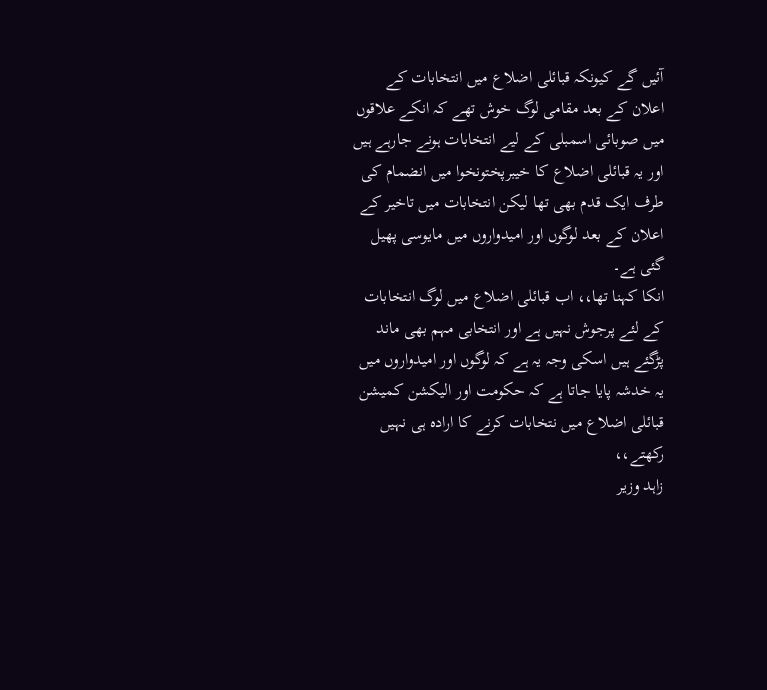آئیں گے کیونکہ قبائلی اضلاع میں انتخابات کے اعلان کے بعد مقامی لوگ خوش تھے کہ انکے علاقوں میں صوبائی اسمبلی کے لیے انتخابات ہونے جارہے ہیں اور یہ قبائلی اضلاع کا خیبرپختونخوا میں انضمام کی طرف ایک قدم بھی تھا لیکن انتخابات میں تاخیر کے اعلان کے بعد لوگوں اور امیدواروں میں مایوسی پھیل گئی ہے۔
انکا کہنا تھا،، اب قبائلی اضلاع میں لوگ انتخابات کے لئے پرجوش نہیں ہے اور انتخابی مہم بھی ماند پڑگئے ہیں اسکی وجہ یہ ہے کہ لوگوں اور امیدواروں میں یہ خدشہ پایا جاتا ہے کہ حکومت اور الیکشن کمیشن قبائلی اضلاع میں نتخابات کرنے کا ارادہ ہی نہیں رکھتے،،
زاہد وزیر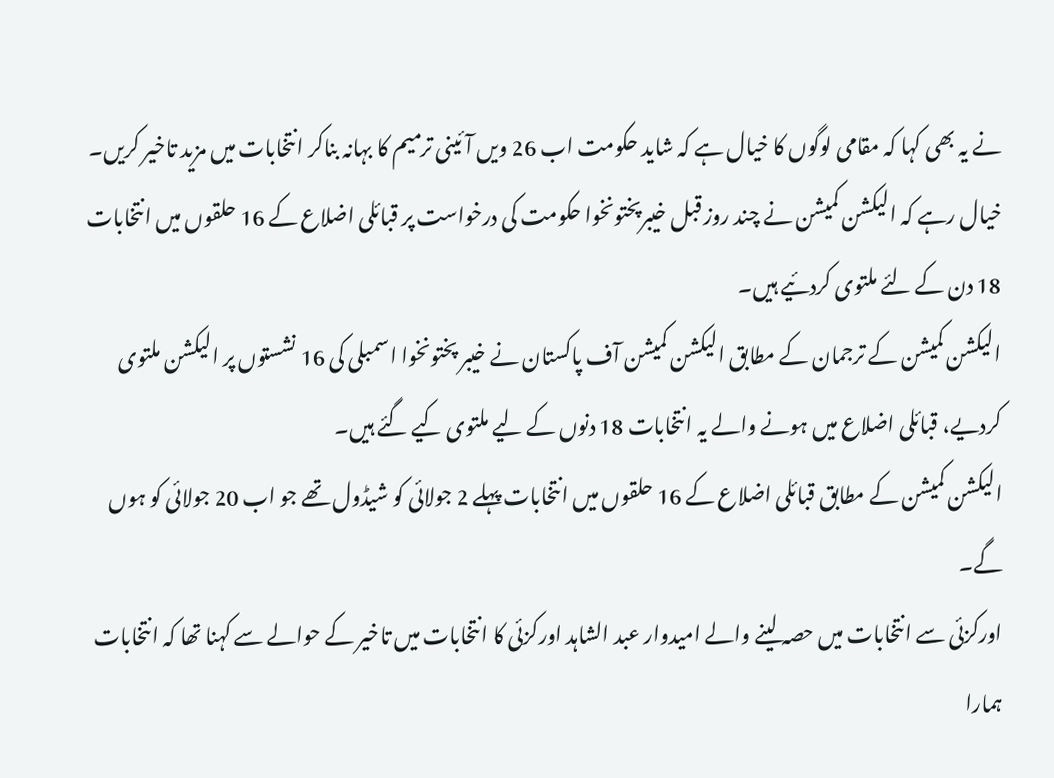نے یہ بھی کہا کہ مقامی لوگوں کا خیال ہے کہ شاید حکومت اب 26 ویں آئینی ترمیم کا بہانہ بناکر انتخابات میں مزید تاخیر کریں۔
خیال رہے کہ الیکشن کمیشن نے چند روز قبل خیبرپختونخوا حکومت کی درخواست پر قبائلی اضلاع کے 16 حلقوں میں انتخابات 18 دن کے لئے ملتوی کردئیے ہیں۔
الیکشن کمیشن کے ترجمان کے مطابق الیکشن کمیشن آف پاکستان نے خیبر پختونخوا اسمبلی کی 16 نشستوں پر الیکشن ملتوی کردیے، قبائلی اضلاع میں ہونے والے یہ انتخابات 18 دنوں کے لیے ملتوی کیے گئے ہیں۔
الیکشن کمیشن کے مطابق قبائلی اضلاع کے 16 حلقوں میں انتخابات پہلے 2 جولائی کو شیڈول تھے جو اب 20 جولائی کو ہوں گے۔
اورکزئی سے انتخابات میں حصہ لینے والے امیدوار عبد الشاہد اورکزئی کا انتخابات میں تاخیر کے حوالے سے کہنا تھا کہ انتخابات ہمارا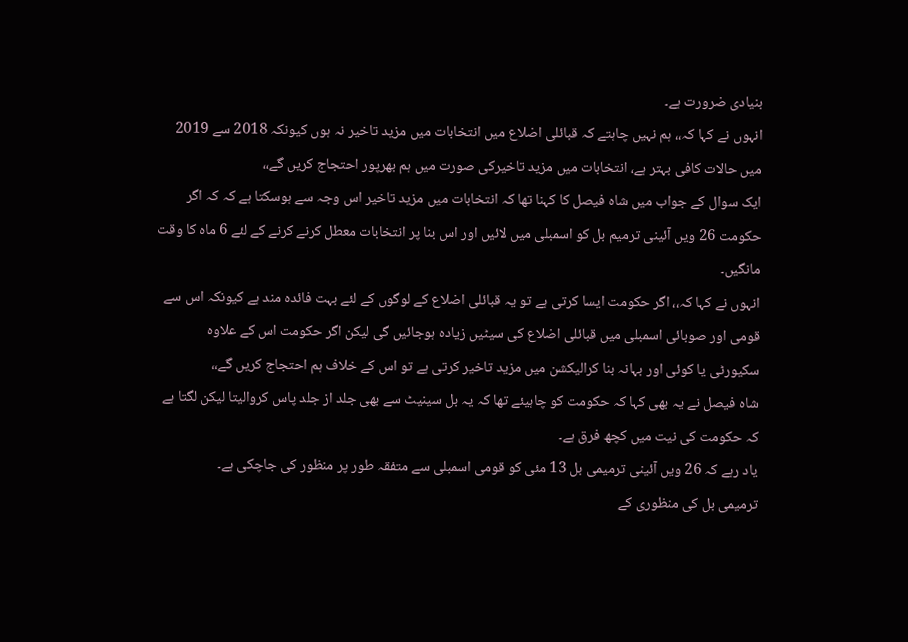بنیادی ضرورت ہے۔
انہوں نے کہا کہ،، ہم نہیں چاہتے کہ قبائلی اضلاع میں انتخابات میں مزید تاخیر نہ ہوں کیونکہ 2018 سے 2019 میں حالات کافی بہتر ہے، انتخابات میں مزید تاخیرکی صورت میں ہم بھرپور احتجاج کریں گے،،
ایک سوال کے جواب میں شاہ فیصل کا کہنا تھا کہ انتخابات میں مزید تاخیر اس وجہ سے ہوسکتا ہے کہ کہ اگر حکومت 26 ویں آئینی ترمیم بل کو اسمبلی میں لائیں اور اس بنا پر انتخابات معطل کرنے کرنے کے لئے 6 ماہ کا وقت مانگیں۔
انہوں نے کہا کہ،، اگر حکومت ایسا کرتی ہے تو یہ قبائلی اضلاع کے لوگوں کے لئے بہت فائدہ مند ہے کیونکہ اس سے قومی اور صوبائی اسمبلی میں قبائلی اضلاع کی سیٹیں زیادہ ہوجائیں گی لیکن اگر حکومت اس کے علاوہ سکیورٹی یا کوئی اور بہانہ بنا کرالیکشن میں مزید تاخیر کرتی ہے تو اس کے خلاف ہم احتجاج کریں گے،،
شاہ فیصل نے یہ بھی کہا کہ حکومت کو چاہیئے تھا کہ یہ بل سینیٹ سے بھی جلد از جلد پاس کروالیتا لیکن لگتا ہے کہ حکومت کی نیت میں کچھ فرق ہے۔
یاد رہے کہ 26 ویں آئینی ترمیمی بل 13 مئی کو قومی اسمبلی سے متفقہ طور پر منظور کی جاچکی ہے۔
ترمیمی بل کی منظوری کے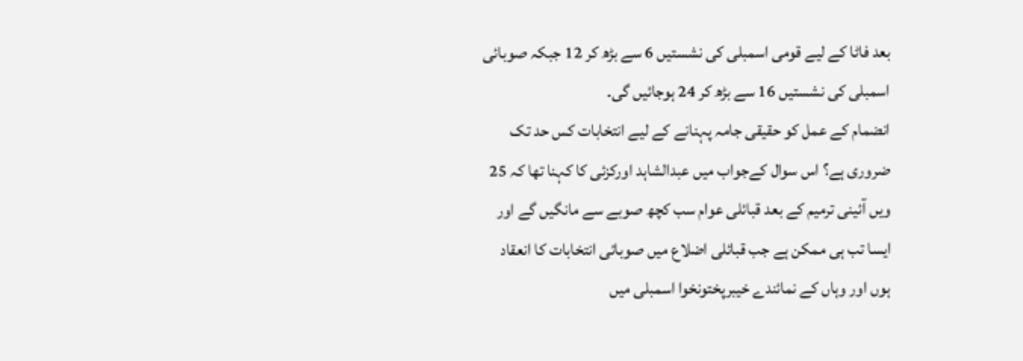بعد فاٹا کے لیے قومی اسمبلی کی نشستیں 6 سے بڑھ کر 12 جبکہ صوبائی اسمبلی کی نشستیں 16 سے بڑھ کر 24 ہوجائیں گی۔
انضمام کے عمل کو حقیقی جامہ پہنانے کے لیے انتخابات کس حد تک ضروری ہے؟ اس سوال کےجواب میں عبدالشاہد اورکزئی کا کہنا تھا کہ 25 ویں آئینی ترمیم کے بعد قبائلی عوام سب کچھ صوبے سے مانگیں گے اور ایسا تب ہی ممکن ہے جب قبائلی اضلاع میں صوبائی انتخابات کا انعقاد ہوں اور وہاں کے نمائندے خیبرپختونخوا اسمبلی میں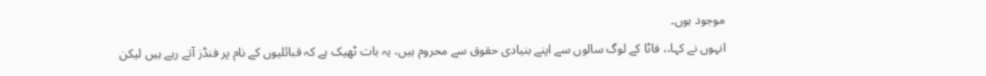موجود ہوں۔
انہوں نے کہا،، فاٹا کے لوگ سالوں سے اپنے بنیادی حقوق سے محروم ہیں، یہ بات ٹھیک ہے کہ قبائلیوں کے نام پر فنڈز آتے رہے ہیں لیکن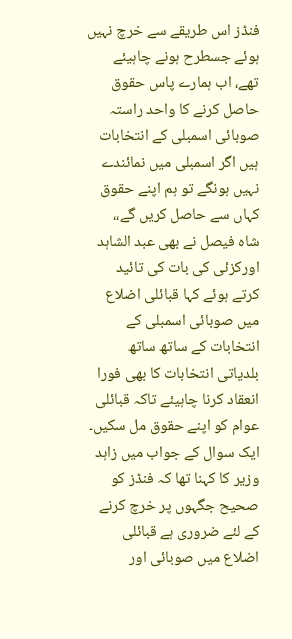فنڈز اس طریقے سے خرچ نہیں ہوئے جسطرح ہونے چاہیئے تھے، اب ہمارے پاس حقوق حاصل کرنے کا واحد راستہ صوبائی اسمبلی کے انتخابات ہیں اگر اسمبلی میں نمائندے نہیں ہونگے تو ہم اپنے حقوق کہاں سے حاصل کریں گے،،
شاہ فیصل نے بھی عبد الشاہد اورکزئی کی بات کی تائید کرتے ہوئے کہا قبائلی اضلاع میں صوبائی اسمبلی کے انتخابات کے ساتھ ساتھ بلدیاتی انتخابات کا بھی فورا انعقاد کرنا چاہیئے تاکہ قبائلی عوام کو اپنے حقوق مل سکیں۔
ایک سوال کے جواب میں زاہد وزیر کا کہنا تھا کہ فنڈز کو صحیح جگہوں پر خرچ کرنے کے لئے ضروری ہے قبائلی اضلاع میں صوبائی اور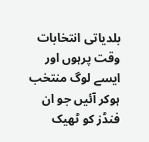بلدیاتی انتخابات وقت پرہوں اور ایسے لوگ منتخب ہوکر آئیں جو ان فنڈز کو ٹھیک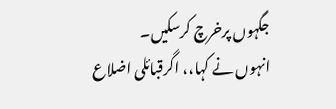جگہوں پرخرچ کرسکیں۔
انہوں نے کہا،، اگرقبائلی اضلاع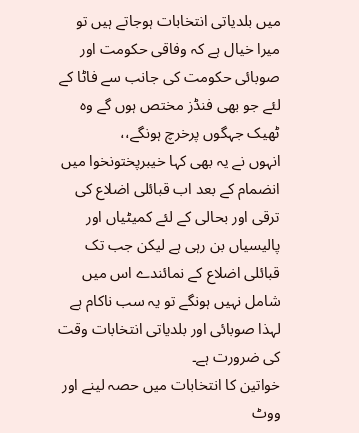میں بلدیاتی انتخابات ہوجاتے ہیں تو میرا خیال ہے کہ وفاقی حکومت اور صوبائی حکومت کی جانب سے فاٹا کے لئے جو بھی فنڈز مختص ہوں گے وہ ٹھیک جہگوں پرخرچ ہونگے،،
انہوں نے یہ بھی کہا خیبرپختونخوا میں انضمام کے بعد اب قبائلی اضلاع کی ترقی اور بحالی کے لئے کمیٹیاں اور پالیسیاں بن رہی ہے لیکن جب تک قبائلی اضلاع کے نمائندے اس میں شامل نہیں ہونگے تو یہ سب ناکام ہے لہذا صوبائی اور بلدیاتی انتخابات وقت کی ضرورت ہے۔
خواتین کا انتخابات میں حصہ لینے اور ووٹ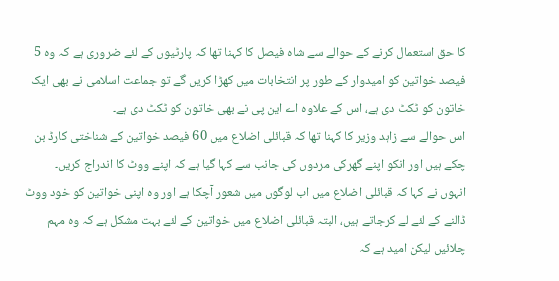کا حق استعمال کرنے کے حوالے سے شاہ فیصل کا کہنا تھا کہ پارٹیوں کے لئے ضروری ہے کہ وہ 5 فیصد خواتین کو امیدوار کے طور پر انتخابات میں کھڑا کریں گے تو جماعت اسلامی نے بھی ایک خاتون کو ٹکٹ دی ہے، اس کے علاوہ اے این پی نے بھی خاتون کو ٹکٹ دی ہے۔
اس حوالے سے زاہد وزیر کا کہنا تھا کہ قبائلی اضلاع میں 60 فیصد خواتین کے شناختی کارڈ بن چکے ہیں اور انکو اپنے گھرکی مردوں کی جانب سے کہا گیا ہے کہ اپنے ووٹ کا اندراج کریں۔
انہوں نے کہا کہ قبائلی اضلاع میں اب لوگوں میں شعور آچکا ہے اور وہ اپنی خواتین کو خود ووٹ ڈالنے کے لئے لے کرجاتے ہیں، البتہ قبائلی اضلاع میں خواتین کے لئے بہت مشکل ہے کہ وہ مہم چلائیں لیکن امید ہے کہ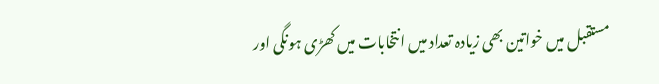مستقبل میں خواتین بھی زیادہ تعداد میں انتخابات میں کھڑی ہونگی اور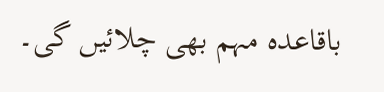باقاعدہ مہم بھی چلائیں گی۔